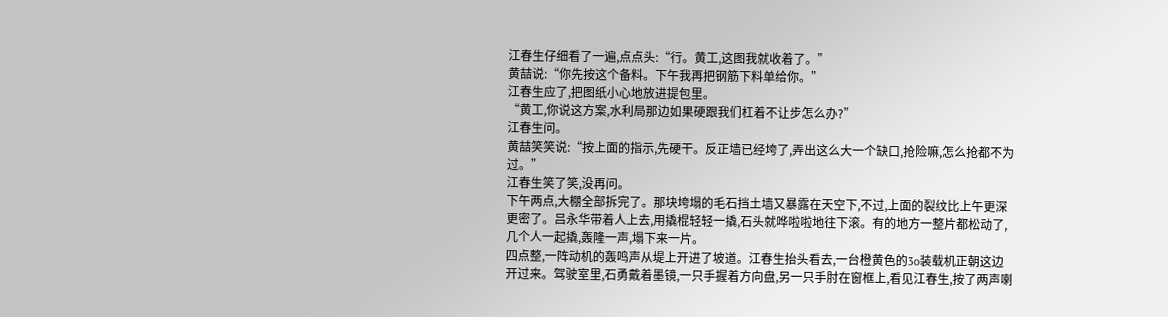江春生仔细看了一遍,点点头:“行。黄工,这图我就收着了。”
黄喆说:“你先按这个备料。下午我再把钢筋下料单给你。”
江春生应了,把图纸小心地放进提包里。
“黄工,你说这方案,水利局那边如果硬跟我们杠着不让步怎么办?”
江春生问。
黄喆笑笑说:“按上面的指示,先硬干。反正墙已经垮了,弄出这么大一个缺口,抢险嘛,怎么抢都不为过。”
江春生笑了笑,没再问。
下午两点,大棚全部拆完了。那块垮塌的毛石挡土墙又暴露在天空下,不过,上面的裂纹比上午更深更密了。吕永华带着人上去,用撬棍轻轻一撬,石头就哗啦啦地往下滚。有的地方一整片都松动了,几个人一起撬,轰隆一声,塌下来一片。
四点整,一阵动机的轰鸣声从堤上开进了坡道。江春生抬头看去,一台橙黄色的3o装载机正朝这边开过来。驾驶室里,石勇戴着墨镜,一只手握着方向盘,另一只手肘在窗框上,看见江春生,按了两声喇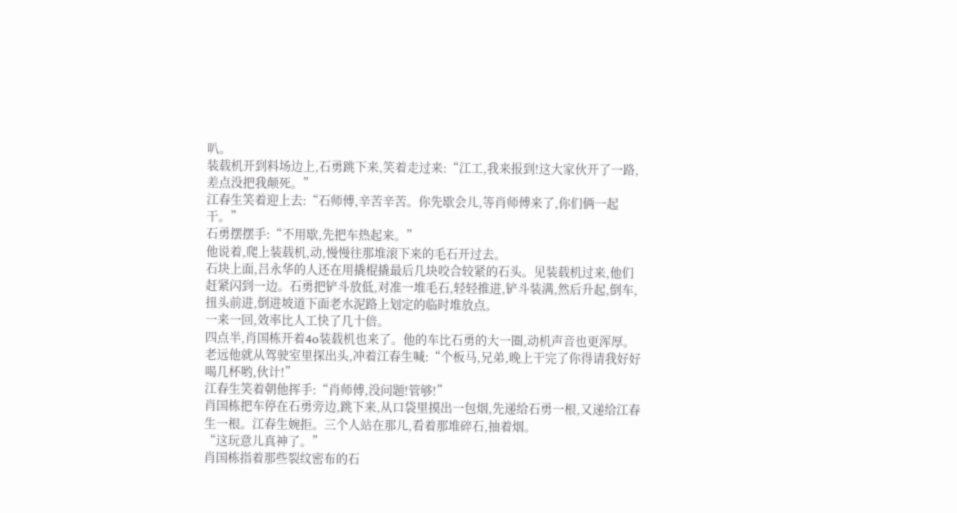叭。
装载机开到料场边上,石勇跳下来,笑着走过来:“江工,我来报到!这大家伙开了一路,差点没把我颠死。”
江春生笑着迎上去:“石师傅,辛苦辛苦。你先歇会儿,等肖师傅来了,你们俩一起干。”
石勇摆摆手:“不用歇,先把车热起来。”
他说着,爬上装载机,动,慢慢往那堆滚下来的毛石开过去。
石块上面,吕永华的人还在用撬棍撬最后几块咬合较紧的石头。见装载机过来,他们赶紧闪到一边。石勇把铲斗放低,对准一堆毛石,轻轻推进,铲斗装满,然后升起,倒车,扭头前进,倒进坡道下面老水泥路上划定的临时堆放点。
一来一回,效率比人工快了几十倍。
四点半,肖国栋开着4o装载机也来了。他的车比石勇的大一圈,动机声音也更浑厚。老远他就从驾驶室里探出头,冲着江春生喊:“个板马,兄弟,晚上干完了你得请我好好喝几杯哟,伙计!”
江春生笑着朝他挥手:“肖师傅,没问题!管够!”
肖国栋把车停在石勇旁边,跳下来,从口袋里摸出一包烟,先递给石勇一根,又递给江春生一根。江春生婉拒。三个人站在那儿,看着那堆碎石,抽着烟。
“这玩意儿真神了。”
肖国栋指着那些裂纹密布的石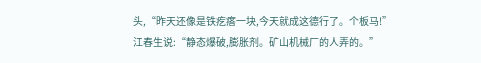头,“昨天还像是铁疙瘩一块,今天就成这德行了。个板马!”
江春生说:“静态爆破,膨胀剂。矿山机械厂的人弄的。”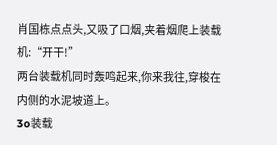肖国栋点点头,又吸了口烟,夹着烟爬上装载机:“开干!”
两台装载机同时轰鸣起来,你来我往,穿梭在内侧的水泥坡道上。
3o装载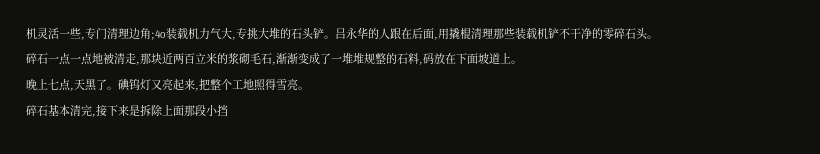机灵活一些,专门清理边角;4o装载机力气大,专挑大堆的石头铲。吕永华的人跟在后面,用撬棍清理那些装载机铲不干净的零碎石头。
碎石一点一点地被清走,那块近两百立米的浆砌毛石,渐渐变成了一堆堆规整的石料,码放在下面坡道上。
晚上七点,天黑了。碘钨灯又亮起来,把整个工地照得雪亮。
碎石基本清完,接下来是拆除上面那段小挡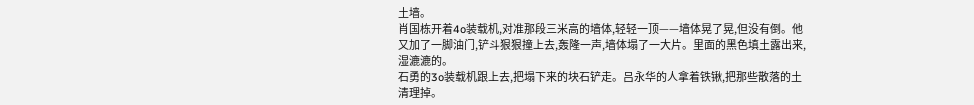土墙。
肖国栋开着4o装载机,对准那段三米高的墙体,轻轻一顶——墙体晃了晃,但没有倒。他又加了一脚油门,铲斗狠狠撞上去,轰隆一声,墙体塌了一大片。里面的黑色填土露出来,湿漉漉的。
石勇的3o装载机跟上去,把塌下来的块石铲走。吕永华的人拿着铁锹,把那些散落的土清理掉。